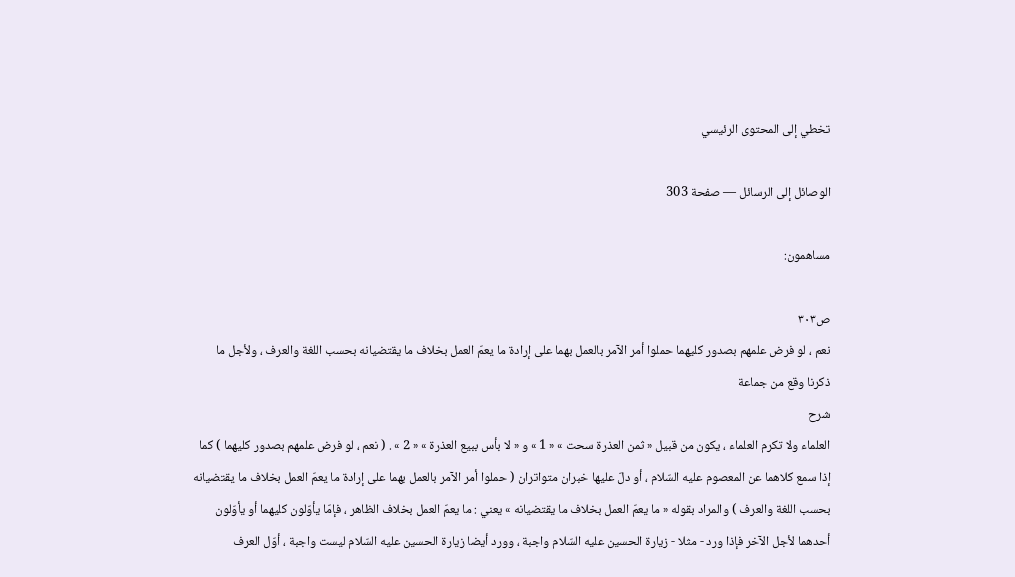تخطي إلى المحتوى الرئيسي

الوصائل إلى الرسائل — صفحة 303

مساهمون:

ص٣٠٣
نعم ، لو فرض علمهم بصدور كليهما حملوا أمر الآمر بالعمل بهما على إرادة ما يعمّ العمل بخلاف ما يقتضيانه بحسب اللغة والعرف ، ولأجل ما ذكرنا وقع من جماعة
شرح
العلماء ولا تكرم العلماء ، يكون من قبيل « ثمن العذرة سحت » « 1 » و « لا بأس ببيع العذرة » « 2 » . ( نعم ، لو فرض علمهم بصدور كليهما ) كما إذا سمع كلاهما عن المعصوم عليه السّلام ، أو دلّ عليها خبران متواتران ( حملوا أمر الآمر بالعمل بهما على إرادة ما يعمّ العمل بخلاف ما يقتضيانه بحسب اللغة والعرف ) والمراد بقوله « ما يعمّ العمل بخلاف ما يقتضيانه » يعني : ما يعمّ العمل بخلاف الظاهر ، فإمّا يأوّلون كليهما أو يأوّلون أحدهما لأجل الآخر فإذا ورد - مثلا - زيارة الحسين عليه السّلام واجبة ، وورد أيضا زيارة الحسين عليه السّلام ليست واجبة ، أوّل العرف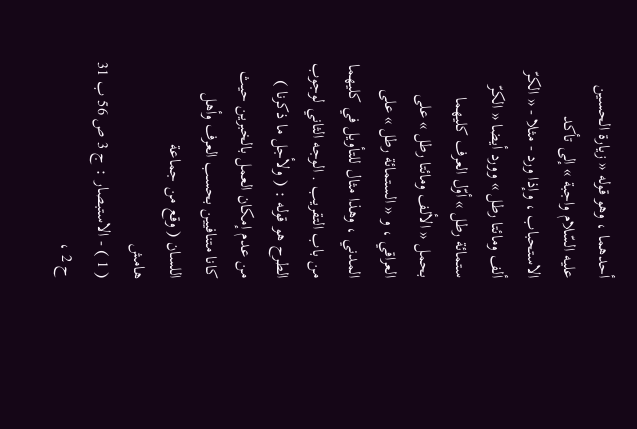أحدهما ، وهو قوله « زيارة الحسين عليه السّلام واجبة » إلى تأكد الاستحباب ، وإذا ورد - مثلا - « الكرّ ألف ومائتا رطل » وورد أيضا « الكرّ ستمائة رطل » أوّل العرف كليهما بحمل « الألف ومائتا رطل » على العراقي ، و « الستمائة رطل » على المدني ، وهذا مثال للتأويل في كليهما من باب التقريب . الوجه الثاني لوجوب الطرح هو قوله : ( ولأجل ما ذكرنا ) من عدم إمكان العمل بالخبرين حيث كانا متنافيين بحسب العرف وأهل اللسان ( وقع من جماعة
هامش
( 1 ) - الاستبصار : ج 3 ص 56 ب 31 ح 2 ،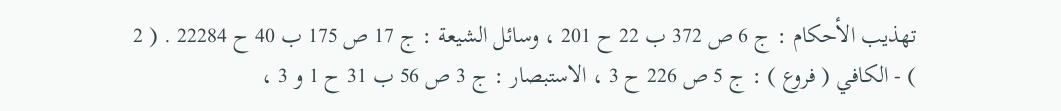تهذيب الأحكام : ج 6 ص 372 ب 22 ح 201 ، وسائل الشيعة : ج 17 ص 175 ب 40 ح 22284 . ( 2 ) - الكافي ( فروع ) : ج 5 ص 226 ح 3 ، الاستبصار : ج 3 ص 56 ب 31 ح 1 و 3 ،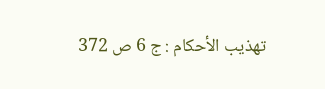تهذيب الأحكام : ج 6 ص 372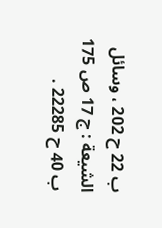ب 22 ح 202 ، وسائل الشيعة : ج 17 ص 175 ب 40 ح 22285 .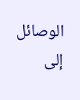الوصائل إلى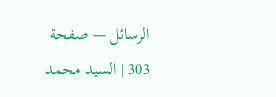الرسائل — صفحة 303 | السيد محمد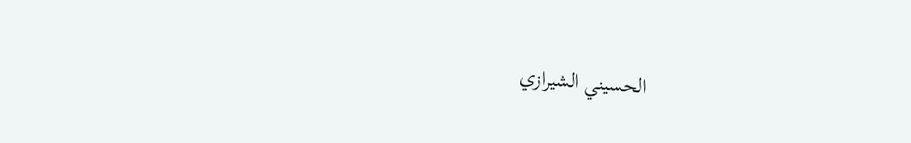الحسيني الشيرازي